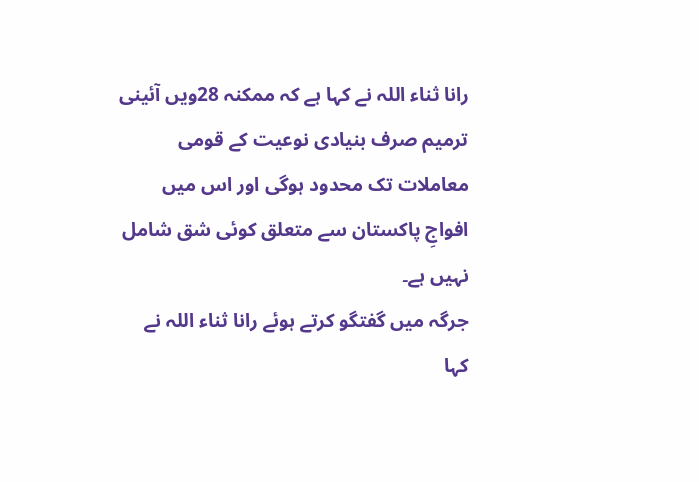رانا ثناء اللہ نے کہا ہے کہ ممکنہ 28ویں آئینی ترمیم صرف بنیادی نوعیت کے قومی معاملات تک محدود ہوگی اور اس میں افواجِ پاکستان سے متعلق کوئی شق شامل نہیں ہے۔
جرگہ میں گفتگو کرتے ہوئے رانا ثناء اللہ نے کہا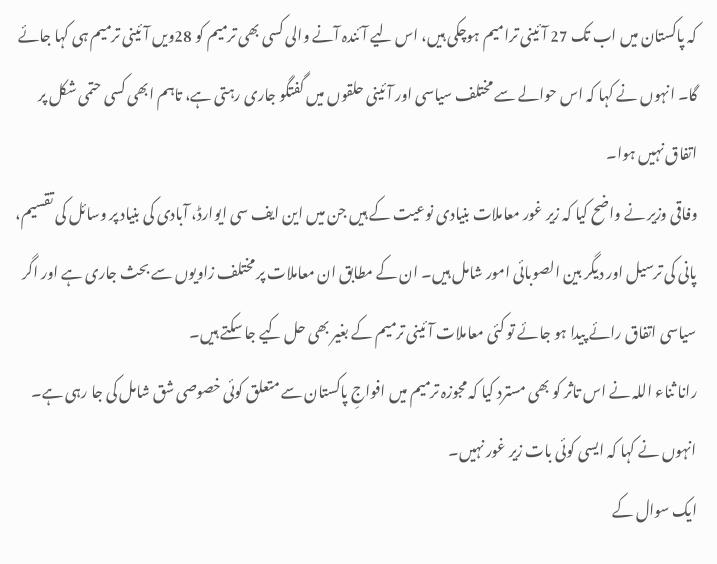کہ پاکستان میں اب تک 27 آئینی ترامیم ہوچکی ہیں، اس لیے آئندہ آنے والی کسی بھی ترمیم کو 28ویں آئینی ترمیم ہی کہا جائے گا۔ انہوں نے کہا کہ اس حوالے سے مختلف سیاسی اور آئینی حلقوں میں گفتگو جاری رہتی ہے، تاہم ابھی کسی حتمی شکل پر اتفاق نہیں ہوا۔
وفاقی وزیر نے واضح کیا کہ زیر غور معاملات بنیادی نوعیت کے ہیں جن میں این ایف سی ایوارڈ، آبادی کی بنیاد پر وسائل کی تقسیم، پانی کی ترسیل اور دیگر بین الصوبائی امور شامل ہیں۔ ان کے مطابق ان معاملات پر مختلف زاویوں سے بحث جاری ہے اور اگر سیاسی اتفاق رائے پیدا ہو جائے تو کئی معاملات آئینی ترمیم کے بغیر بھی حل کیے جا سکتے ہیں۔
رانا ثناء اللہ نے اس تاثر کو بھی مسترد کیا کہ مجوزہ ترمیم میں افواجِ پاکستان سے متعلق کوئی خصوصی شق شامل کی جا رہی ہے۔ انہوں نے کہا کہ ایسی کوئی بات زیر غور نہیں۔
ایک سوال کے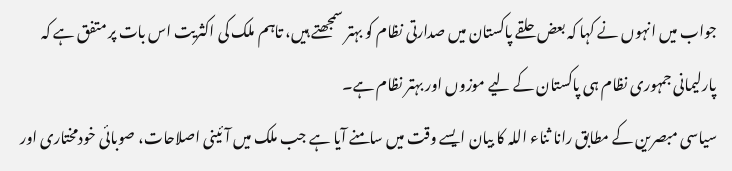جواب میں انہوں نے کہا کہ بعض حلقے پاکستان میں صدارتی نظام کو بہتر سمجھتے ہیں، تاہم ملک کی اکثریت اس بات پر متفق ہے کہ پارلیمانی جمہوری نظام ہی پاکستان کے لیے موزوں اور بہتر نظام ہے۔
سیاسی مبصرین کے مطابق رانا ثناء اللہ کا بیان ایسے وقت میں سامنے آیا ہے جب ملک میں آئینی اصلاحات، صوبائی خودمختاری اور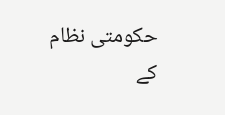حکومتی نظام کے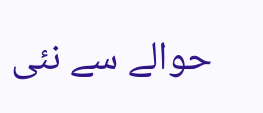حوالے سے نئی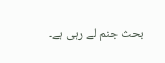بحث جنم لے رہی ہے۔